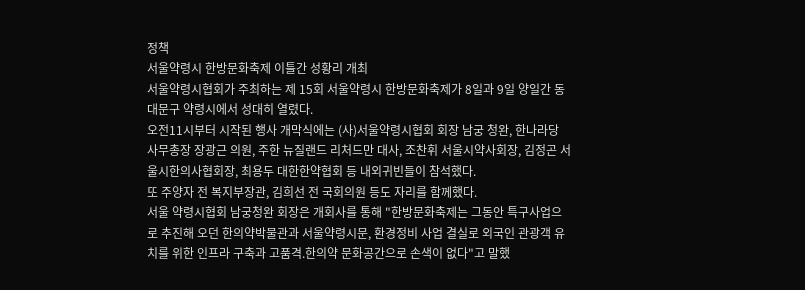정책
서울약령시 한방문화축제 이틀간 성황리 개최
서울약령시협회가 주최하는 제 15회 서울약령시 한방문화축제가 8일과 9일 양일간 동대문구 약령시에서 성대히 열렸다.
오전11시부터 시작된 행사 개막식에는 (사)서울약령시협회 회장 남궁 청완, 한나라당 사무총장 장광근 의원, 주한 뉴질랜드 리처드만 대사, 조찬휘 서울시약사회장, 김정곤 서울시한의사협회장, 최용두 대한한약협회 등 내외귀빈들이 참석했다.
또 주양자 전 복지부장관, 김희선 전 국회의원 등도 자리를 함께했다.
서울 약령시협회 남궁청완 회장은 개회사를 통해 "한방문화축제는 그동안 특구사업으로 추진해 오던 한의약박물관과 서울약령시문, 환경정비 사업 결실로 외국인 관광객 유치를 위한 인프라 구축과 고품격.한의약 문화공간으로 손색이 없다"고 말했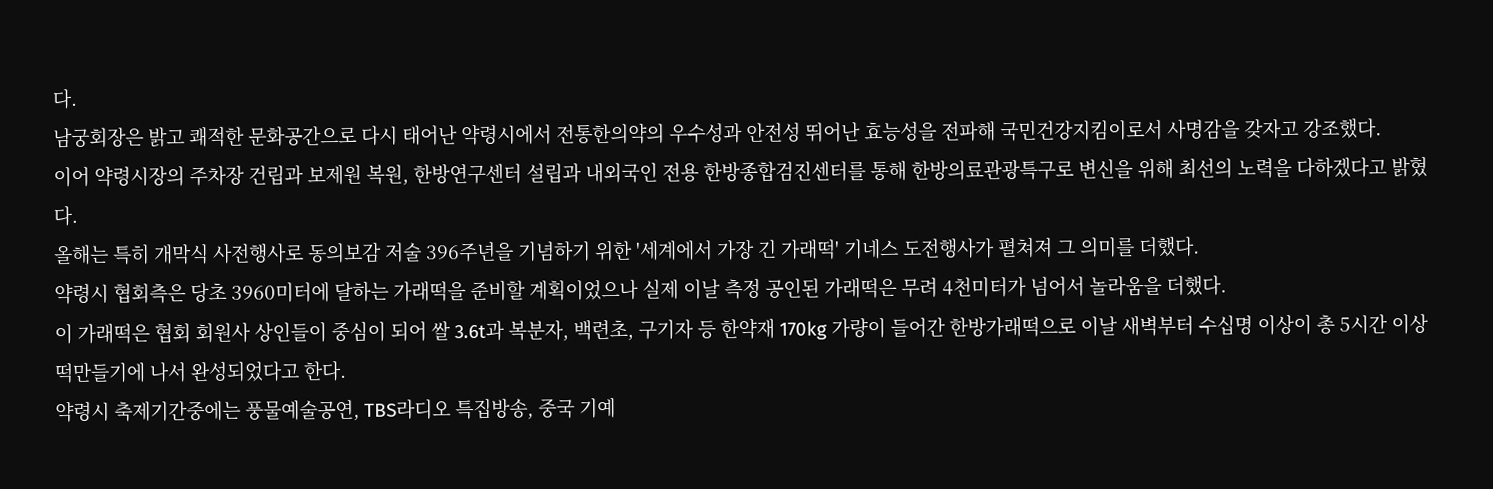다.
남궁회장은 밝고 쾌적한 문화공간으로 다시 태어난 약령시에서 전통한의약의 우수성과 안전성 뛰어난 효능성을 전파해 국민건강지킴이로서 사명감을 갖자고 강조했다.
이어 약령시장의 주차장 건립과 보제원 복원, 한방연구센터 설립과 내외국인 전용 한방종합검진센터를 통해 한방의료관광특구로 변신을 위해 최선의 노력을 다하겠다고 밝혔다.
올해는 특히 개막식 사전행사로 동의보감 저술 396주년을 기념하기 위한 '세계에서 가장 긴 가래떡' 기네스 도전행사가 펼쳐져 그 의미를 더했다.
약령시 협회측은 당초 3960미터에 달하는 가래떡을 준비할 계획이었으나 실제 이날 측정 공인된 가래떡은 무려 4천미터가 넘어서 놀라움을 더했다.
이 가래떡은 협회 회원사 상인들이 중심이 되어 쌀 3.6t과 복분자, 백련초, 구기자 등 한약재 170kg 가량이 들어간 한방가래떡으로 이날 새벽부터 수십명 이상이 총 5시간 이상 떡만들기에 나서 완성되었다고 한다.
약령시 축제기간중에는 풍물예술공연, TBS라디오 특집방송, 중국 기예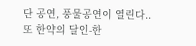단 공연, 풍물공연이 열린다..
또 한약의 달인-한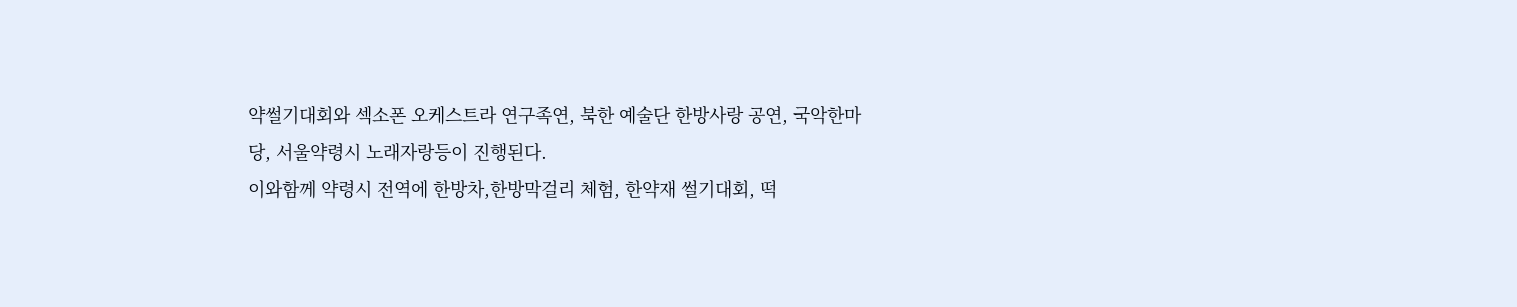약썰기대회와 섹소폰 오케스트라 연구족연, 북한 예술단 한방사랑 공연, 국악한마당, 서울약령시 노래자랑등이 진행된다.
이와함께 약령시 전역에 한방차,한방막걸리 체험, 한약재 썰기대회, 떡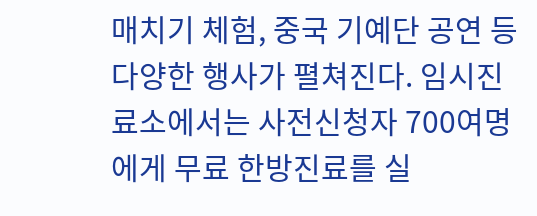매치기 체험, 중국 기예단 공연 등 다양한 행사가 펼쳐진다. 임시진료소에서는 사전신청자 700여명에게 무료 한방진료를 실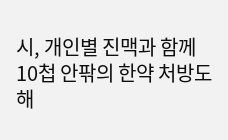시, 개인별 진맥과 함께 10첩 안팎의 한약 처방도 해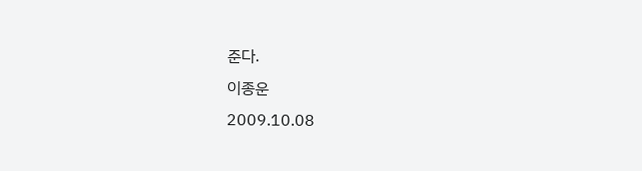준다.
이종운
2009.10.08